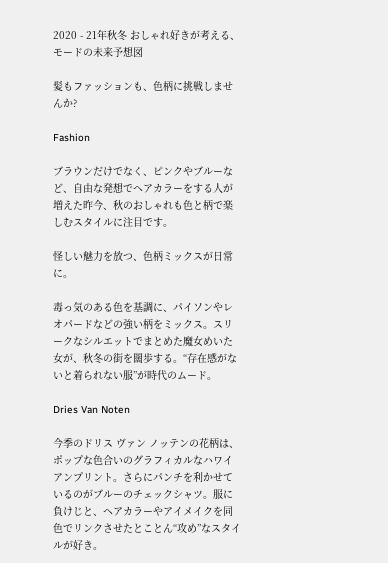2020 - 21年秋冬 おしゃれ好きが考える、モードの未来予想図

髪もファッションも、色柄に挑戦しませんか?

Fashion

ブラウンだけでなく、ピンクやブルーなど、自由な発想でヘアカラーをする人が増えた昨今、秋のおしゃれも色と柄で楽しむスタイルに注目です。

怪しい魅力を放つ、色柄ミックスが日常に。

毒っ気のある色を基調に、パイソンやレオパードなどの強い柄をミックス。スリークなシルエットでまとめた魔女めいた女が、秋冬の街を闊歩する。“存在感がないと着られない服”が時代のムード。

Dries Van Noten

今季のドリス ヴァン ノッテンの花柄は、ポップな色合いのグラフィカルなハワイアンプリント。さらにパンチを利かせているのがブルーのチェックシャツ。服に負けじと、ヘアカラーやアイメイクを同色でリンクさせたとことん“攻め”なスタイルが好き。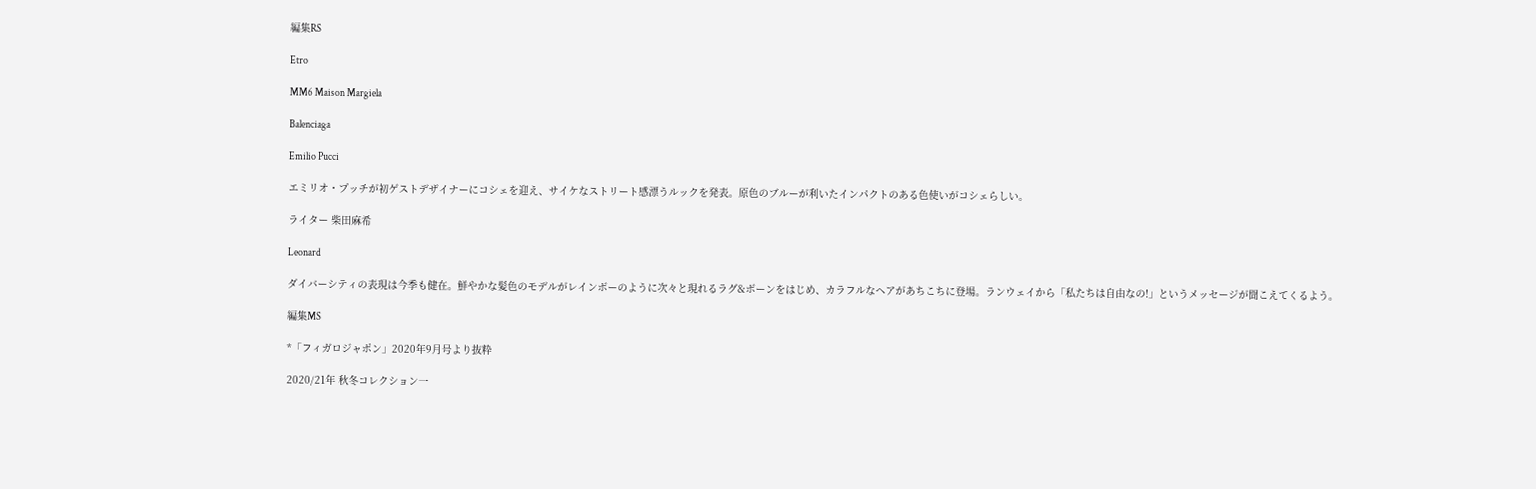編集RS

Etro

MM6 Maison Margiela

Balenciaga

Emilio Pucci

エミリオ・プッチが初ゲストデザイナーにコシェを迎え、サイケなストリート感漂うルックを発表。原色のブルーが利いたインパクトのある色使いがコシェらしい。

ライター 柴田麻希

Leonard

ダイバーシティの表現は今季も健在。鮮やかな髪色のモデルがレインボーのように次々と現れるラグ&ボーンをはじめ、カラフルなヘアがあちこちに登場。ランウェイから「私たちは自由なの!」というメッセージが聞こえてくるよう。

編集MS

*「フィガロジャポン」2020年9月号より抜粋

2020/21年 秋冬コレクション一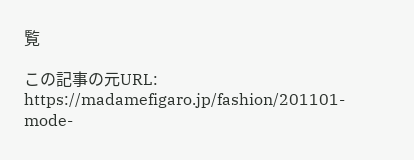覧

この記事の元URL: https://madamefigaro.jp/fashion/201101-mode-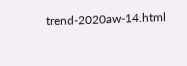trend-2020aw-14.html